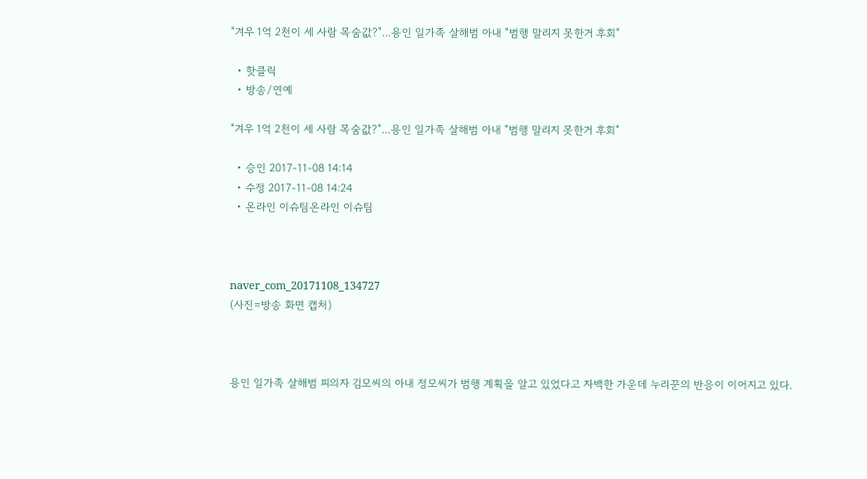"겨우 1억 2천이 세 사람 목숨값?"...용인 일가족 살해범 아내 "범행 말리지 못한거 후회"

  • 핫클릭
  • 방송/연예

"겨우 1억 2천이 세 사람 목숨값?"...용인 일가족 살해범 아내 "범행 말리지 못한거 후회"

  • 승인 2017-11-08 14:14
  • 수정 2017-11-08 14:24
  • 온라인 이슈팀온라인 이슈팀



naver_com_20171108_134727
(사진=방송 화면 캡처)



용인 일가족 살해범 피의자 김모씨의 아내 정모씨가 범행 계획을 알고 있었다고 자백한 가운데 누리꾼의 반응이 이어지고 있다.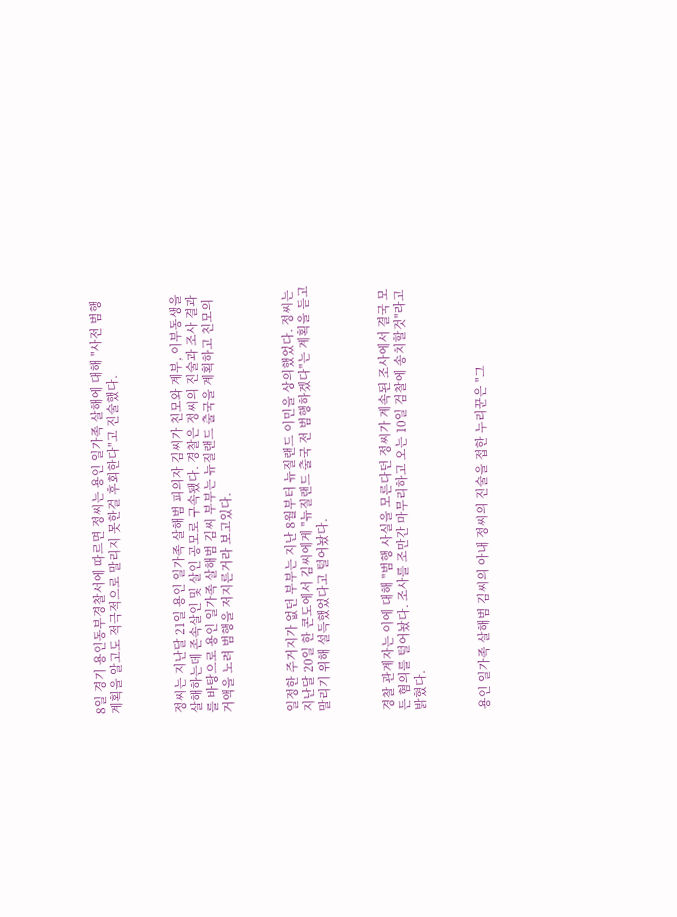8일 경기 용인동부경찰서에 따르면 정씨는 용인 일가족 살해에 대해 "사전 범행 계획을 알고도 적극적으로 말리지 못한걸 후회한다"고 진술했다.



정씨는 지난달 21일 용인 일가족 살해범 피의자 김씨가 친모와 계부, 이부동생을 살해하는데 존속살인 및 살인 공모로 구속됐다. 경찰은 정씨의 진술과 조사 결과를 바탕으로 용인 일가족 살해범 김씨 부부는 뉴질랜드 출국을 계획하고 친모의 거액을 노려 범행을 저지른거라 보고있다.



일정한 주거지가 없던 부부는 지난 8월부터 뉴질랜드 이민을 상의했었다. 정씨는 지난달 20일 한 콘도에서 김씨에게 "뉴질랜드 출국 전 범행하겠다"는 계획을 듣고 말리기 위해 설득했었다고 털어놨다.



경찰 관계자는 이에 대해 "범행 사실을 모른다던 정씨가 계속된 조사에서 결국 모든 혐의를 털어놨다. 조사를 조만간 마무리하고 오는 10일 검찰에 송치할것"라고 밝혔다.



용인 일가족 살해범 김씨의 아내 정씨의 진술을 접한 누리꾼은 "그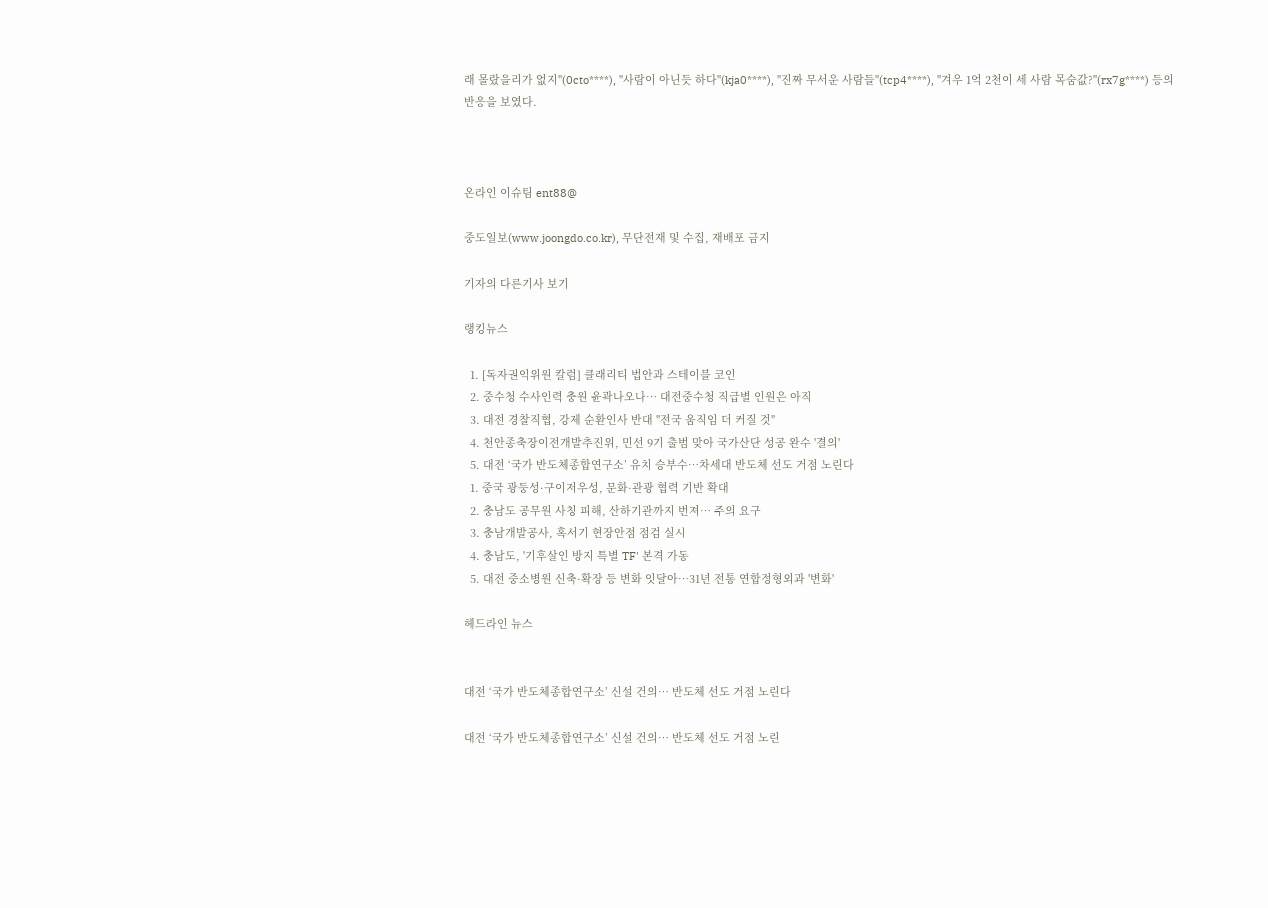래 몰랐을리가 없지"(0cto****), "사람이 아닌듯 하다"(kja0****), "진짜 무서운 사람들"(tcp4****), "겨우 1억 2천이 세 사람 목숨값?"(rx7g****) 등의 반응을 보였다.



온라인 이슈팀 ent88@

중도일보(www.joongdo.co.kr), 무단전재 및 수집, 재배포 금지

기자의 다른기사 보기

랭킹뉴스

  1. [독자권익위원 칼럼] 클래리티 법안과 스테이블 코인
  2. 중수청 수사인력 충원 윤곽나오나… 대전중수청 직급별 인원은 아직
  3. 대전 경찰직협, 강제 순환인사 반대 "전국 움직임 더 커질 것"
  4. 천안종축장이전개발추진위, 민선 9기 출범 맞아 국가산단 성공 완수 '결의'
  5. 대전 ‘국가 반도체종합연구소’ 유치 승부수…차세대 반도체 선도 거점 노린다
  1. 중국 광둥성·구이저우성, 문화·관광 협력 기반 확대
  2. 충남도 공무원 사칭 피해, 산하기관까지 번져… 주의 요구
  3. 충남개발공사, 혹서기 현장안점 점검 실시
  4. 충남도, '기후살인 방지 특별 TF' 본격 가동
  5. 대전 중소병원 신축·확장 등 변화 잇달아…31년 전통 연합정형외과 '변화'

헤드라인 뉴스


대전 ‘국가 반도체종합연구소’ 신설 건의… 반도체 선도 거점 노린다

대전 ‘국가 반도체종합연구소’ 신설 건의… 반도체 선도 거점 노린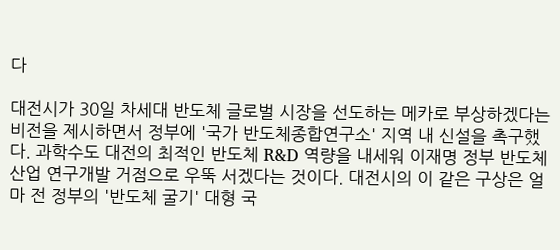다

대전시가 30일 차세대 반도체 글로벌 시장을 선도하는 메카로 부상하겠다는 비전을 제시하면서 정부에 '국가 반도체종합연구소' 지역 내 신설을 촉구했다. 과학수도 대전의 최적인 반도체 R&D 역량을 내세워 이재명 정부 반도체 산업 연구개발 거점으로 우뚝 서겠다는 것이다. 대전시의 이 같은 구상은 얼마 전 정부의 '반도체 굴기' 대형 국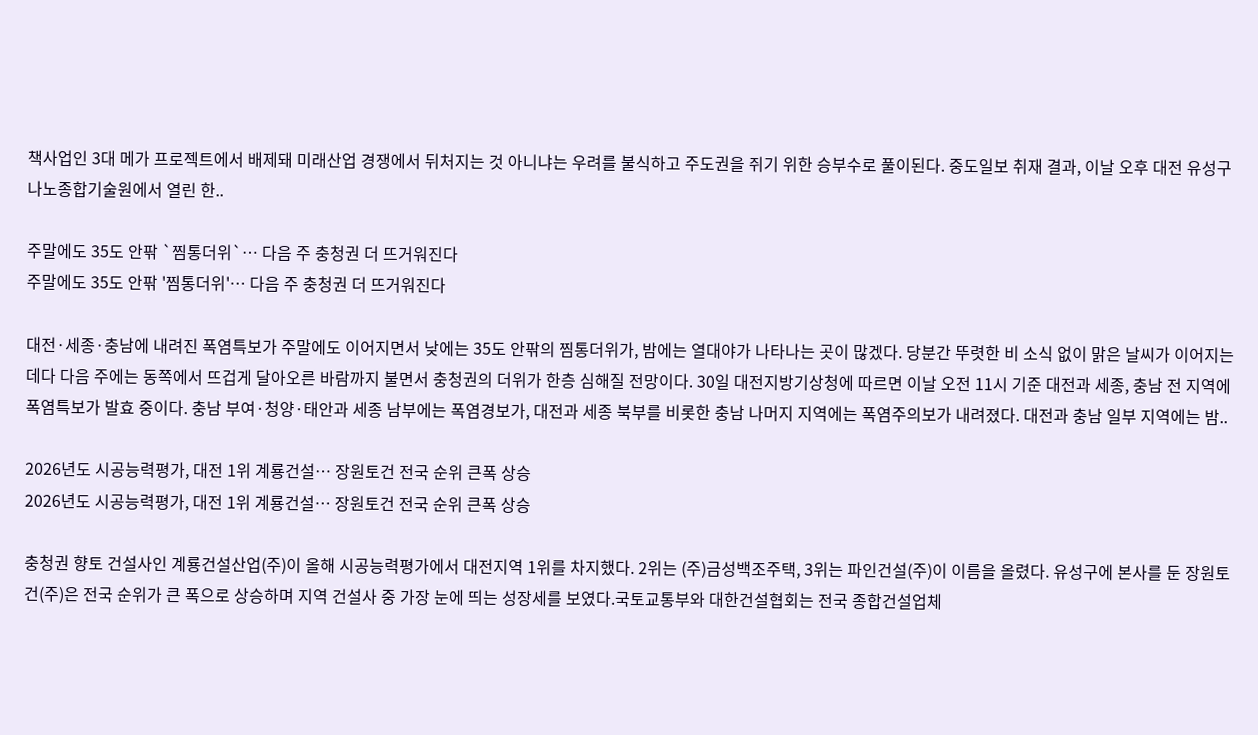책사업인 3대 메가 프로젝트에서 배제돼 미래산업 경쟁에서 뒤처지는 것 아니냐는 우려를 불식하고 주도권을 쥐기 위한 승부수로 풀이된다. 중도일보 취재 결과, 이날 오후 대전 유성구 나노종합기술원에서 열린 한..

주말에도 35도 안팎 `찜통더위`… 다음 주 충청권 더 뜨거워진다
주말에도 35도 안팎 '찜통더위'… 다음 주 충청권 더 뜨거워진다

대전·세종·충남에 내려진 폭염특보가 주말에도 이어지면서 낮에는 35도 안팎의 찜통더위가, 밤에는 열대야가 나타나는 곳이 많겠다. 당분간 뚜렷한 비 소식 없이 맑은 날씨가 이어지는 데다 다음 주에는 동쪽에서 뜨겁게 달아오른 바람까지 불면서 충청권의 더위가 한층 심해질 전망이다. 30일 대전지방기상청에 따르면 이날 오전 11시 기준 대전과 세종, 충남 전 지역에 폭염특보가 발효 중이다. 충남 부여·청양·태안과 세종 남부에는 폭염경보가, 대전과 세종 북부를 비롯한 충남 나머지 지역에는 폭염주의보가 내려졌다. 대전과 충남 일부 지역에는 밤..

2026년도 시공능력평가, 대전 1위 계룡건설… 장원토건 전국 순위 큰폭 상승
2026년도 시공능력평가, 대전 1위 계룡건설… 장원토건 전국 순위 큰폭 상승

충청권 향토 건설사인 계룡건설산업(주)이 올해 시공능력평가에서 대전지역 1위를 차지했다. 2위는 (주)금성백조주택, 3위는 파인건설(주)이 이름을 올렸다. 유성구에 본사를 둔 장원토건(주)은 전국 순위가 큰 폭으로 상승하며 지역 건설사 중 가장 눈에 띄는 성장세를 보였다.국토교통부와 대한건설협회는 전국 종합건설업체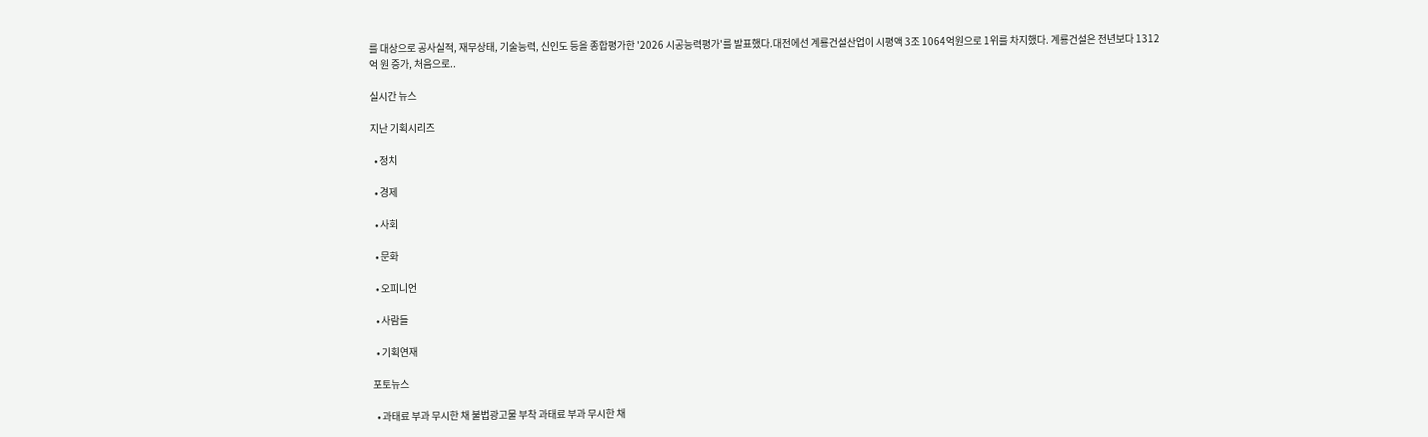를 대상으로 공사실적, 재무상태, 기술능력, 신인도 등을 종합평가한 '2026 시공능력평가'를 발표했다.대전에선 계룡건설산업이 시평액 3조 1064억원으로 1위를 차지했다. 계룡건설은 전년보다 1312억 원 증가, 처음으로..

실시간 뉴스

지난 기획시리즈

  • 정치

  • 경제

  • 사회

  • 문화

  • 오피니언

  • 사람들

  • 기획연재

포토뉴스

  • 과태료 부과 무시한 채 불법광고물 부착 과태료 부과 무시한 채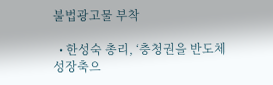불법광고물 부착

  • 한성숙 총리, ‘충청권을 반도체 성장축으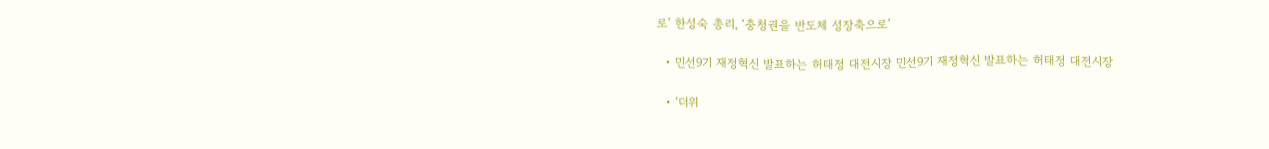로’ 한성숙 총리, ‘충청권을 반도체 성장축으로’

  • 민선9기 재정혁신 발표하는 허태정 대전시장 민선9기 재정혁신 발표하는 허태정 대전시장

  • ‘더위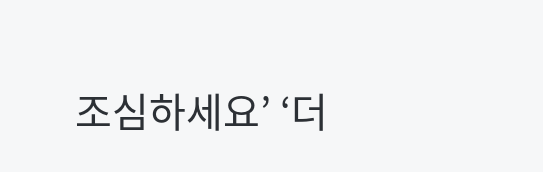조심하세요’ ‘더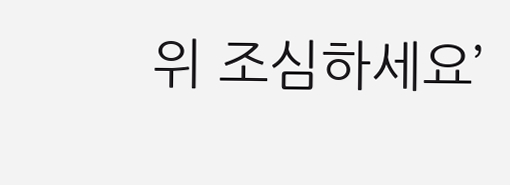위 조심하세요’